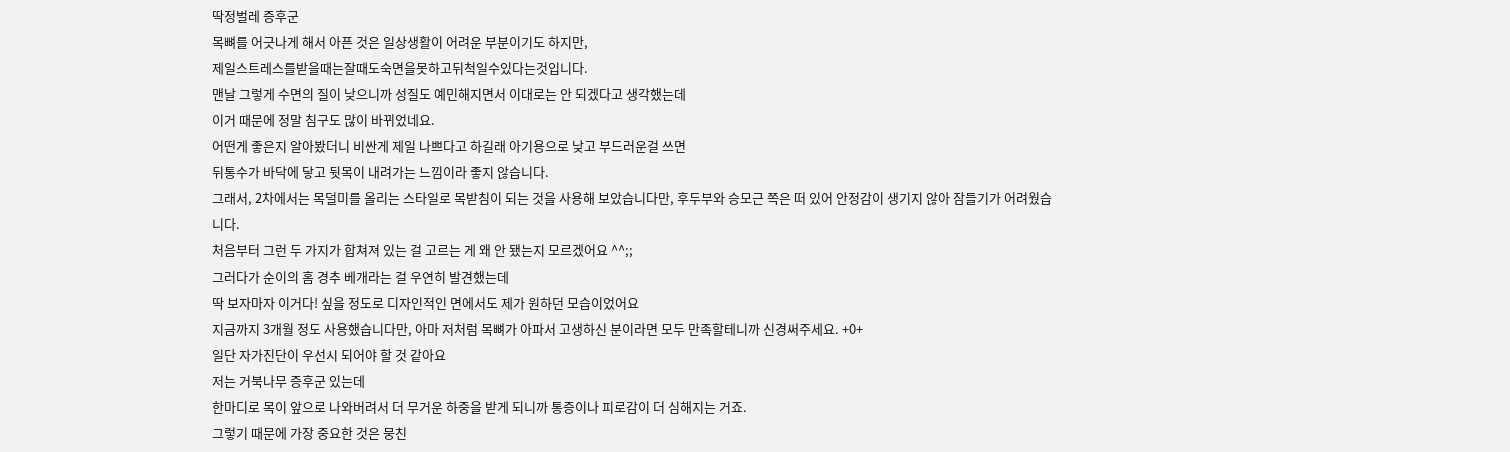딱정벌레 증후군
목뼈를 어긋나게 해서 아픈 것은 일상생활이 어려운 부분이기도 하지만,
제일스트레스를받을때는잘때도숙면을못하고뒤척일수있다는것입니다.
맨날 그렇게 수면의 질이 낮으니까 성질도 예민해지면서 이대로는 안 되겠다고 생각했는데
이거 때문에 정말 침구도 많이 바뀌었네요.
어떤게 좋은지 알아봤더니 비싼게 제일 나쁘다고 하길래 아기용으로 낮고 부드러운걸 쓰면
뒤통수가 바닥에 닿고 뒷목이 내려가는 느낌이라 좋지 않습니다.
그래서, 2차에서는 목덜미를 올리는 스타일로 목받침이 되는 것을 사용해 보았습니다만, 후두부와 승모근 쪽은 떠 있어 안정감이 생기지 않아 잠들기가 어려웠습니다.
처음부터 그런 두 가지가 합쳐져 있는 걸 고르는 게 왜 안 됐는지 모르겠어요 ^^;;
그러다가 순이의 홈 경추 베개라는 걸 우연히 발견했는데
딱 보자마자 이거다! 싶을 정도로 디자인적인 면에서도 제가 원하던 모습이었어요
지금까지 3개월 정도 사용했습니다만, 아마 저처럼 목뼈가 아파서 고생하신 분이라면 모두 만족할테니까 신경써주세요. +0+
일단 자가진단이 우선시 되어야 할 것 같아요
저는 거북나무 증후군 있는데
한마디로 목이 앞으로 나와버려서 더 무거운 하중을 받게 되니까 통증이나 피로감이 더 심해지는 거죠.
그렇기 때문에 가장 중요한 것은 뭉친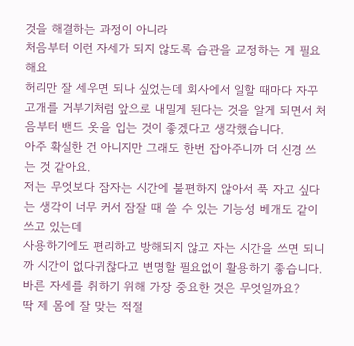것을 해결하는 과정이 아니라
처음부터 이런 자세가 되지 않도록 습관을 교정하는 게 필요해요
허리만 잘 세우면 되나 싶었는데 회사에서 일할 때마다 자꾸 고개를 거부기처럼 앞으로 내밀게 된다는 것을 알게 되면서 처음부터 밴드 옷을 입는 것이 좋겠다고 생각했습니다.
아주 확실한 건 아니지만 그래도 한번 잡아주니까 더 신경 쓰는 것 같아요.
저는 무엇보다 잠자는 시간에 불편하지 않아서 푹 자고 싶다는 생각이 너무 커서 잠잘 때 쓸 수 있는 기능성 베개도 같이 쓰고 있는데
사용하기에도 편리하고 방해되지 않고 자는 시간을 쓰면 되니까 시간이 없다귀찮다고 변명할 필요없이 활용하기 좋습니다.
바른 자세를 취하기 위해 가장 중요한 것은 무엇일까요?
딱 제 몸에 잘 맞는 적절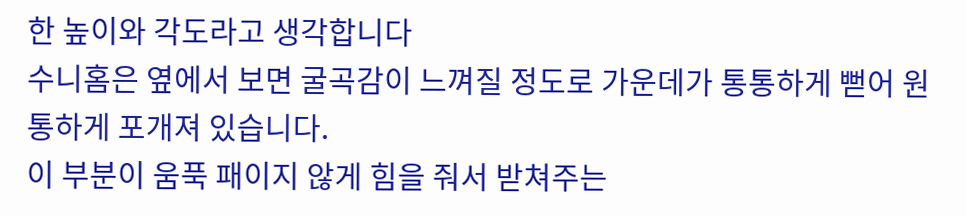한 높이와 각도라고 생각합니다
수니홈은 옆에서 보면 굴곡감이 느껴질 정도로 가운데가 통통하게 뻗어 원통하게 포개져 있습니다.
이 부분이 움푹 패이지 않게 힘을 줘서 받쳐주는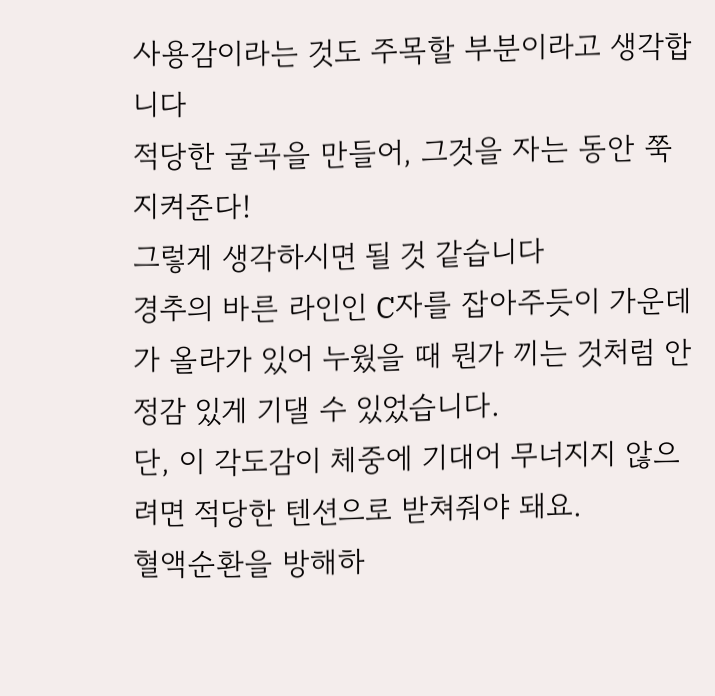사용감이라는 것도 주목할 부분이라고 생각합니다
적당한 굴곡을 만들어, 그것을 자는 동안 쭉 지켜준다!
그렇게 생각하시면 될 것 같습니다
경추의 바른 라인인 C자를 잡아주듯이 가운데가 올라가 있어 누웠을 때 뭔가 끼는 것처럼 안정감 있게 기댈 수 있었습니다.
단, 이 각도감이 체중에 기대어 무너지지 않으려면 적당한 텐션으로 받쳐줘야 돼요.
혈액순환을 방해하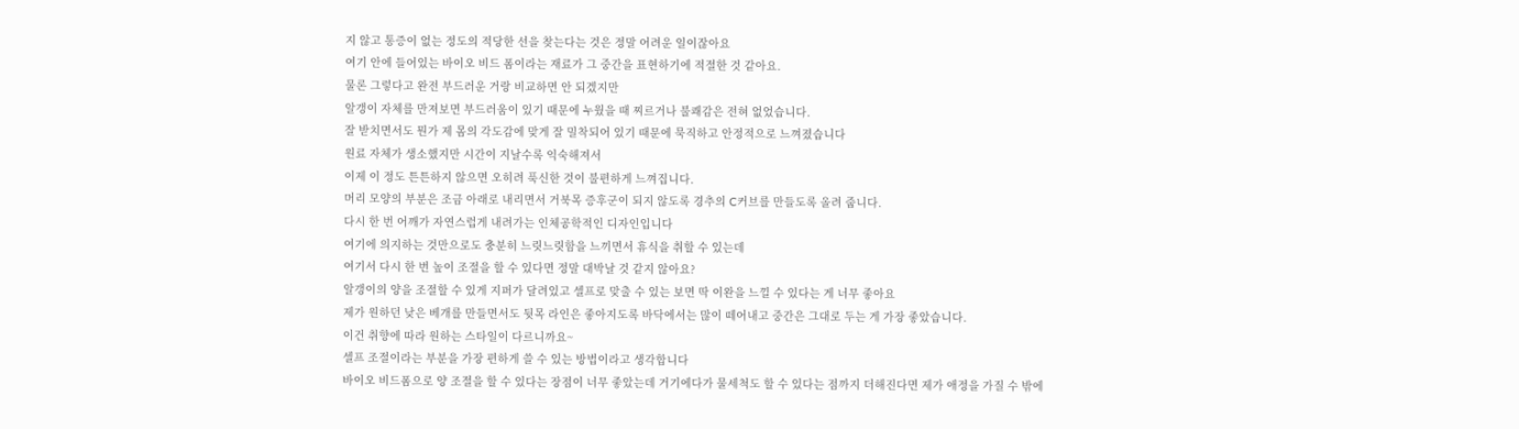지 않고 통증이 없는 정도의 적당한 선을 찾는다는 것은 정말 어려운 일이잖아요
여기 안에 들어있는 바이오 비드 폼이라는 재료가 그 중간을 표현하기에 적절한 것 같아요.
물론 그렇다고 완전 부드러운 거랑 비교하면 안 되겠지만
알갱이 자체를 만져보면 부드러움이 있기 때문에 누웠을 때 찌르거나 불쾌감은 전혀 없었습니다.
잘 받치면서도 뭔가 제 몸의 각도감에 맞게 잘 밀착되어 있기 때문에 묵직하고 안정적으로 느껴졌습니다
원료 자체가 생소했지만 시간이 지날수록 익숙해져서
이제 이 정도 튼튼하지 않으면 오히려 푹신한 것이 불편하게 느껴집니다.
머리 모양의 부분은 조금 아래로 내리면서 거북목 증후군이 되지 않도록 경추의 C커브를 만들도록 올려 줍니다.
다시 한 번 어깨가 자연스럽게 내려가는 인체공학적인 디자인입니다
여기에 의지하는 것만으로도 충분히 느릿느릿함을 느끼면서 휴식을 취할 수 있는데
여기서 다시 한 번 높이 조절을 할 수 있다면 정말 대박날 것 같지 않아요?
알갱이의 양을 조절할 수 있게 지퍼가 달려있고 셀프로 맞출 수 있는 보면 딱 이완을 느낄 수 있다는 게 너무 좋아요
제가 원하던 낮은 베개를 만들면서도 뒷목 라인은 좋아지도록 바닥에서는 많이 떼어내고 중간은 그대로 두는 게 가장 좋았습니다.
이건 취향에 따라 원하는 스타일이 다르니까요~
셀프 조절이라는 부분을 가장 편하게 쓸 수 있는 방법이라고 생각합니다
바이오 비드폼으로 양 조절을 할 수 있다는 장점이 너무 좋았는데 거기에다가 물세척도 할 수 있다는 점까지 더해진다면 제가 애정을 가질 수 밖에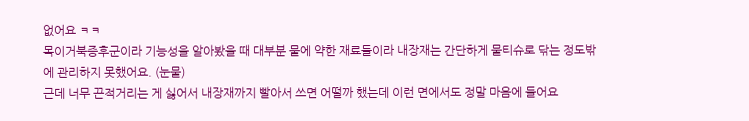없어요 ㅋㅋ
목이거북증후군이라 기능성을 알아봤을 때 대부분 물에 약한 재료들이라 내장재는 간단하게 물티슈로 닦는 정도밖에 관리하지 못했어요. (눈물)
근데 너무 끈적거리는 게 싫어서 내장재까지 빨아서 쓰면 어떨까 했는데 이런 면에서도 정말 마음에 들어요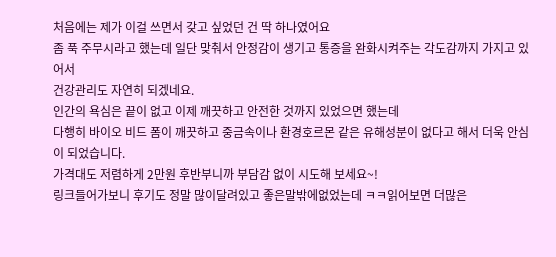처음에는 제가 이걸 쓰면서 갖고 싶었던 건 딱 하나였어요
좀 푹 주무시라고 했는데 일단 맞춰서 안정감이 생기고 통증을 완화시켜주는 각도감까지 가지고 있어서
건강관리도 자연히 되겠네요.
인간의 욕심은 끝이 없고 이제 깨끗하고 안전한 것까지 있었으면 했는데
다행히 바이오 비드 폼이 깨끗하고 중금속이나 환경호르몬 같은 유해성분이 없다고 해서 더욱 안심이 되었습니다.
가격대도 저렴하게 2만원 후반부니까 부담감 없이 시도해 보세요~!
링크들어가보니 후기도 정말 많이달려있고 좋은말밖에없었는데 ㅋㅋ읽어보면 더많은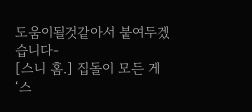도움이될것같아서 붙여두겠습니다-
[스니 홈.] 집돌이 모든 게 ‘스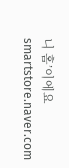니 홈’이에요smartstore.naver.com